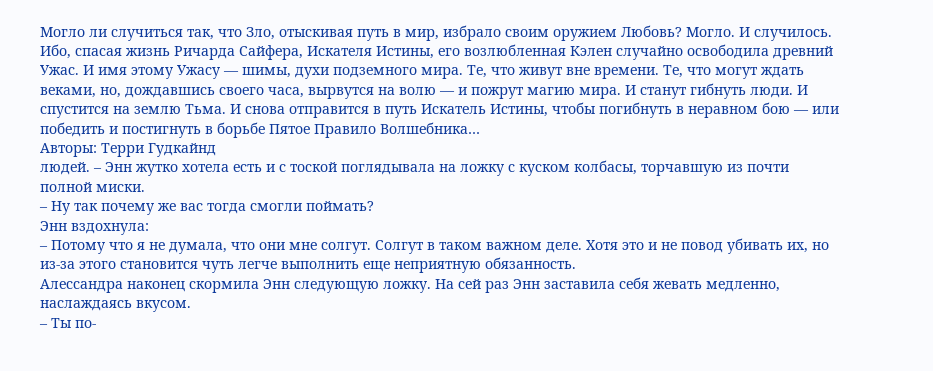Могло ли случиться так, что Зло, отыскивая путь в мир, избрало своим оружием Любовь? Могло. И случилось. Ибо, спасая жизнь Ричарда Сайфера, Искателя Истины, его возлюбленная Кэлен случайно освободила древний Ужас. И имя этому Ужасу — шимы, духи подземного мира. Те, что живут вне времени. Те, что могут ждать веками, но, дождавшись своего часа, вырвутся на волю — и пожрут магию мира. И станут гибнуть люди. И спустится на землю Тьма. И снова отправится в путь Искатель Истины, чтобы погибнуть в неравном бою — или победить и постигнуть в борьбе Пятое Правило Волшебника…
Авторы: Терри Гудкайнд
людей. – Энн жутко хотела есть и с тоской поглядывала на ложку с куском колбасы, торчавшую из почти полной миски.
– Ну так почему же вас тогда смогли поймать?
Энн вздохнула:
– Потому что я не думала, что они мне солгут. Солгут в таком важном деле. Хотя это и не повод убивать их, но из-за этого становится чуть легче выполнить еще неприятную обязанность.
Алессандра наконец скормила Энн следующую ложку. На сей раз Энн заставила себя жевать медленно, наслаждаясь вкусом.
– Ты по-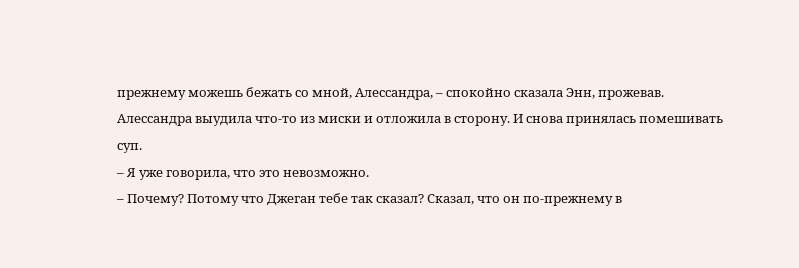прежнему можешь бежать со мной, Алессандра, – спокойно сказала Энн, прожевав.
Алессандра выудила что-то из миски и отложила в сторону. И снова принялась помешивать суп.
– Я уже говорила, что это невозможно.
– Почему? Потому что Джеган тебе так сказал? Сказал, что он по-прежнему в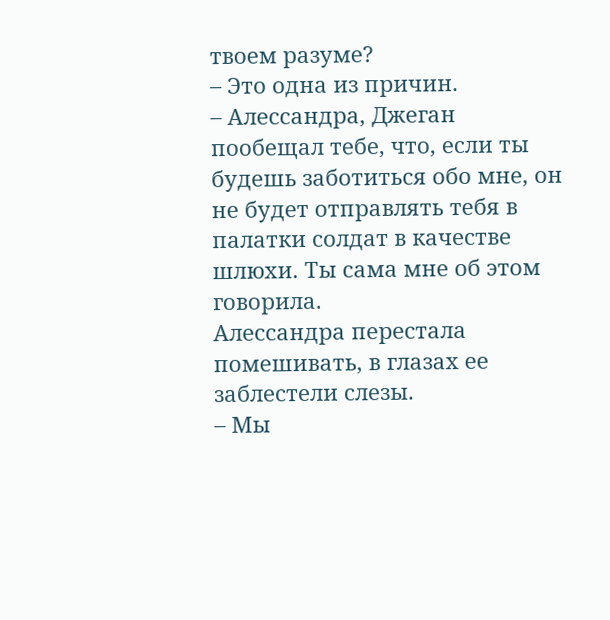твоем разуме?
– Это одна из причин.
– Алессандра, Джеган пообещал тебе, что, если ты будешь заботиться обо мне, он не будет отправлять тебя в палатки солдат в качестве шлюхи. Ты сама мне об этом говорила.
Алессандра перестала помешивать, в глазах ее заблестели слезы.
– Мы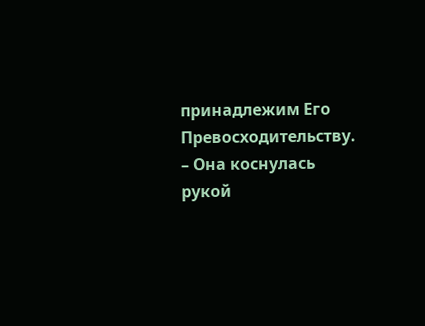принадлежим Его Превосходительству. – Она коснулась рукой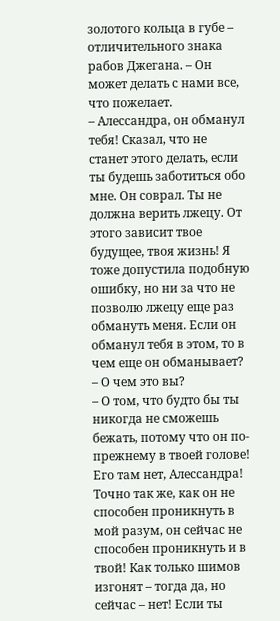золотого кольца в губе – отличительного знака рабов Джегана. – Он может делать с нами все, что пожелает.
– Алессандра, он обманул тебя! Сказал, что не станет этого делать, если ты будешь заботиться обо мне. Он соврал. Ты не должна верить лжецу. От этого зависит твое будущее, твоя жизнь! Я тоже допустила подобную ошибку, но ни за что не позволю лжецу еще раз обмануть меня. Если он обманул тебя в этом, то в чем еще он обманывает?
– О чем это вы?
– О том, что будто бы ты никогда не сможешь бежать, потому что он по-прежнему в твоей голове! Его там нет, Алессандра! Точно так же, как он не способен проникнуть в мой разум, он сейчас не способен проникнуть и в твой! Как только шимов изгонят – тогда да, но сейчас – нет! Если ты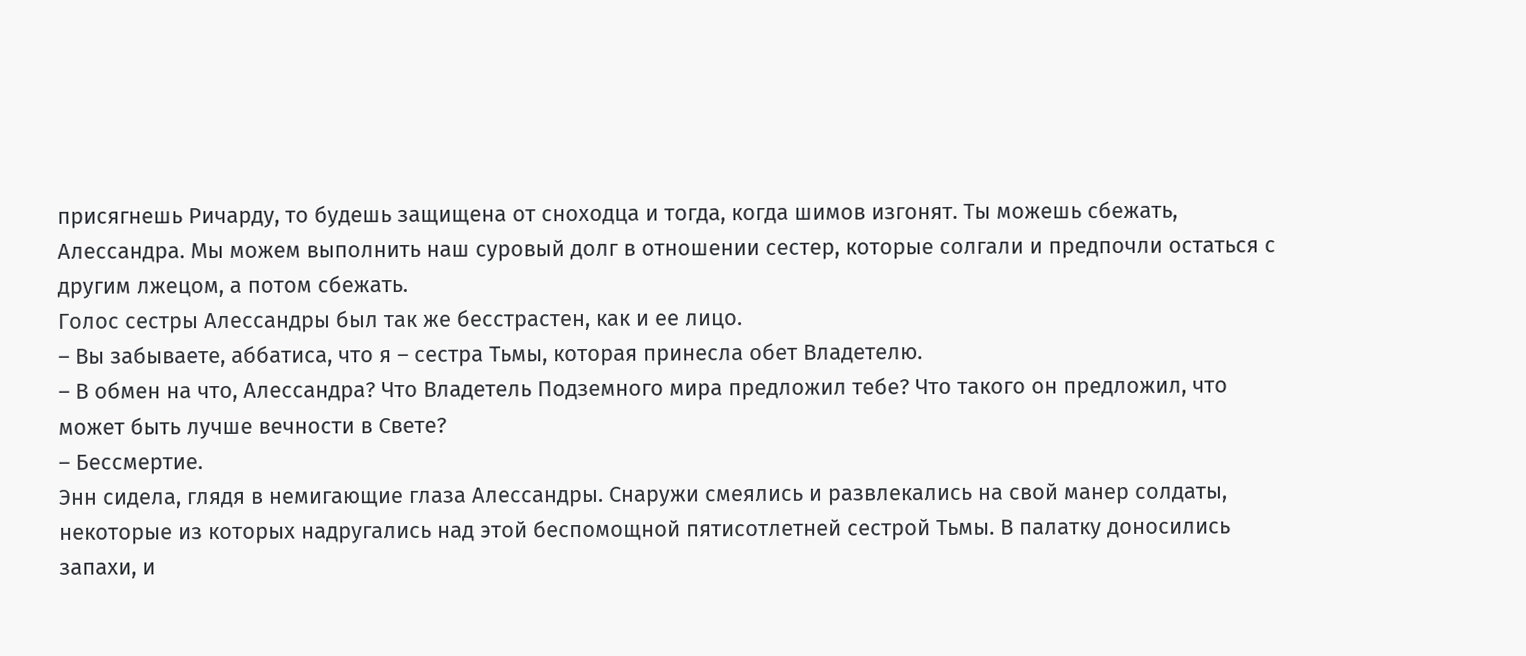присягнешь Ричарду, то будешь защищена от сноходца и тогда, когда шимов изгонят. Ты можешь сбежать, Алессандра. Мы можем выполнить наш суровый долг в отношении сестер, которые солгали и предпочли остаться с другим лжецом, а потом сбежать.
Голос сестры Алессандры был так же бесстрастен, как и ее лицо.
– Вы забываете, аббатиса, что я – сестра Тьмы, которая принесла обет Владетелю.
– В обмен на что, Алессандра? Что Владетель Подземного мира предложил тебе? Что такого он предложил, что может быть лучше вечности в Свете?
– Бессмертие.
Энн сидела, глядя в немигающие глаза Алессандры. Снаружи смеялись и развлекались на свой манер солдаты, некоторые из которых надругались над этой беспомощной пятисотлетней сестрой Тьмы. В палатку доносились запахи, и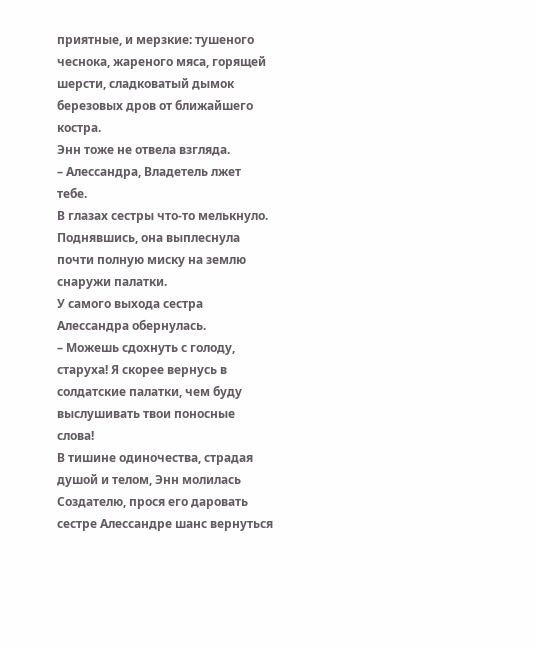приятные, и мерзкие: тушеного чеснока, жареного мяса, горящей шерсти, сладковатый дымок березовых дров от ближайшего костра.
Энн тоже не отвела взгляда.
– Алессандра, Владетель лжет тебе.
В глазах сестры что-то мелькнуло.
Поднявшись, она выплеснула почти полную миску на землю снаружи палатки.
У самого выхода сестра Алессандра обернулась.
– Можешь сдохнуть с голоду, старуха! Я скорее вернусь в солдатские палатки, чем буду выслушивать твои поносные слова!
В тишине одиночества, страдая душой и телом, Энн молилась Создателю, прося его даровать сестре Алессандре шанс вернуться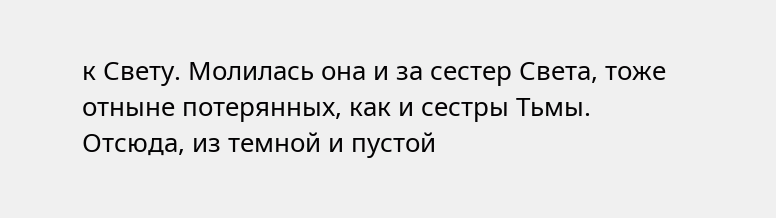к Свету. Молилась она и за сестер Света, тоже отныне потерянных, как и сестры Тьмы.
Отсюда, из темной и пустой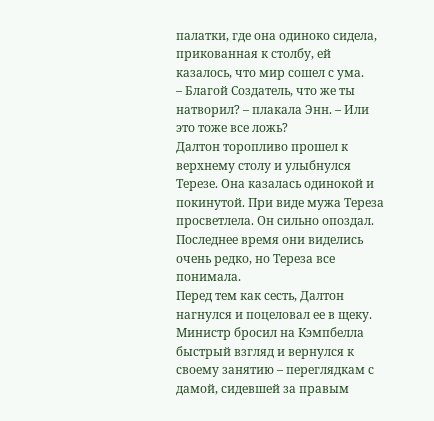палатки, где она одиноко сидела, прикованная к столбу, ей казалось, что мир сошел с ума.
– Благой Создатель, что же ты натворил? – плакала Энн. – Или это тоже все ложь?
Далтон торопливо прошел к верхнему столу и улыбнулся Терезе. Она казалась одинокой и покинутой. При виде мужа Тереза просветлела. Он сильно опоздал. Последнее время они виделись очень редко, но Тереза все понимала.
Перед тем как сесть, Далтон нагнулся и поцеловал ее в щеку.
Министр бросил на Кэмпбелла быстрый взгляд и вернулся к своему занятию – переглядкам с дамой, сидевшей за правым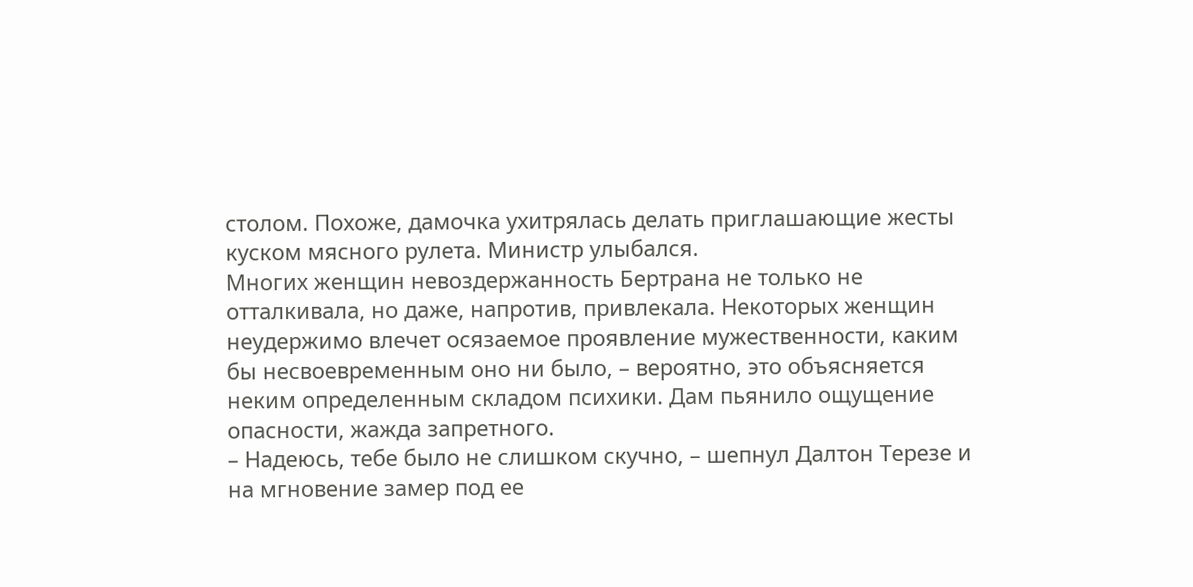столом. Похоже, дамочка ухитрялась делать приглашающие жесты куском мясного рулета. Министр улыбался.
Многих женщин невоздержанность Бертрана не только не отталкивала, но даже, напротив, привлекала. Некоторых женщин неудержимо влечет осязаемое проявление мужественности, каким бы несвоевременным оно ни было, – вероятно, это объясняется неким определенным складом психики. Дам пьянило ощущение опасности, жажда запретного.
– Надеюсь, тебе было не слишком скучно, – шепнул Далтон Терезе и на мгновение замер под ее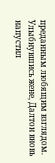преданным любящим взглядом.
Улыбнувшись жене, Далтон вновь напустил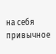на себя привычное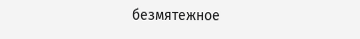безмятежное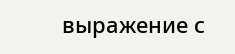выражение с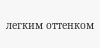легким оттенком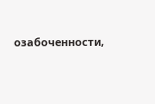озабоченности,